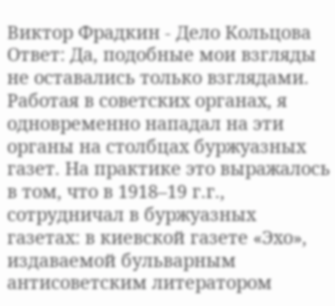Виктор Фрадкин - Дело Кольцова
Ответ: Да, подобные мои взгляды не оставались только взглядами. Работая в советских органах, я одновременно нападал на эти органы на столбцах буржуазных газет. На практике это выражалось в том, что в 1918–19 г.г., сотрудничал в буржуазных газетах: в киевской газете «Эхо», издаваемой бульварным антисоветским литератором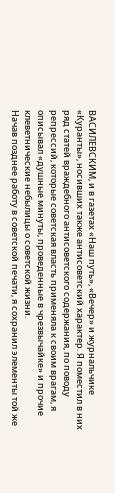ВАСИЛЕВСКИМ, и в газетах «Наш путь», «Вечер» и журнальчике «Куранты», носивших также антисоветский характер. Я поместил в них ряд статей враждебного антисоветского содержания, по поводу репрессий, которые советская власть применяла к своим врагам, я описывал «душные минуты, проведенные в чрезвычайке» и прочие клеветнические небылицы о советской жизни.
Начав позднее работу в советской печати, я сохранил элементы той же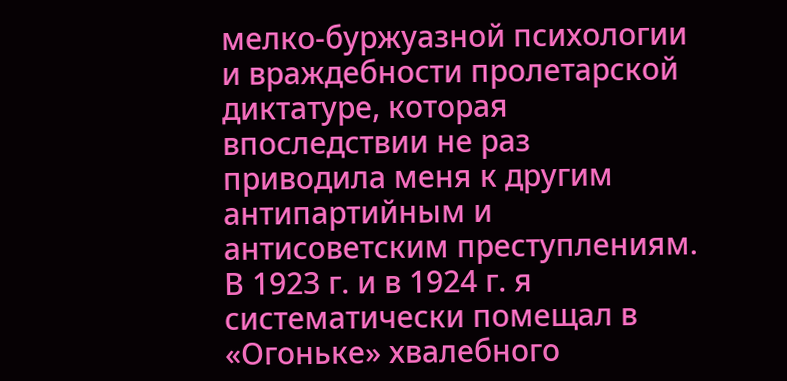мелко-буржуазной психологии и враждебности пролетарской диктатуре, которая впоследствии не раз приводила меня к другим антипартийным и антисоветским преступлениям.
В 1923 г. и в 1924 г. я систематически помещал в «Огоньке» хвалебного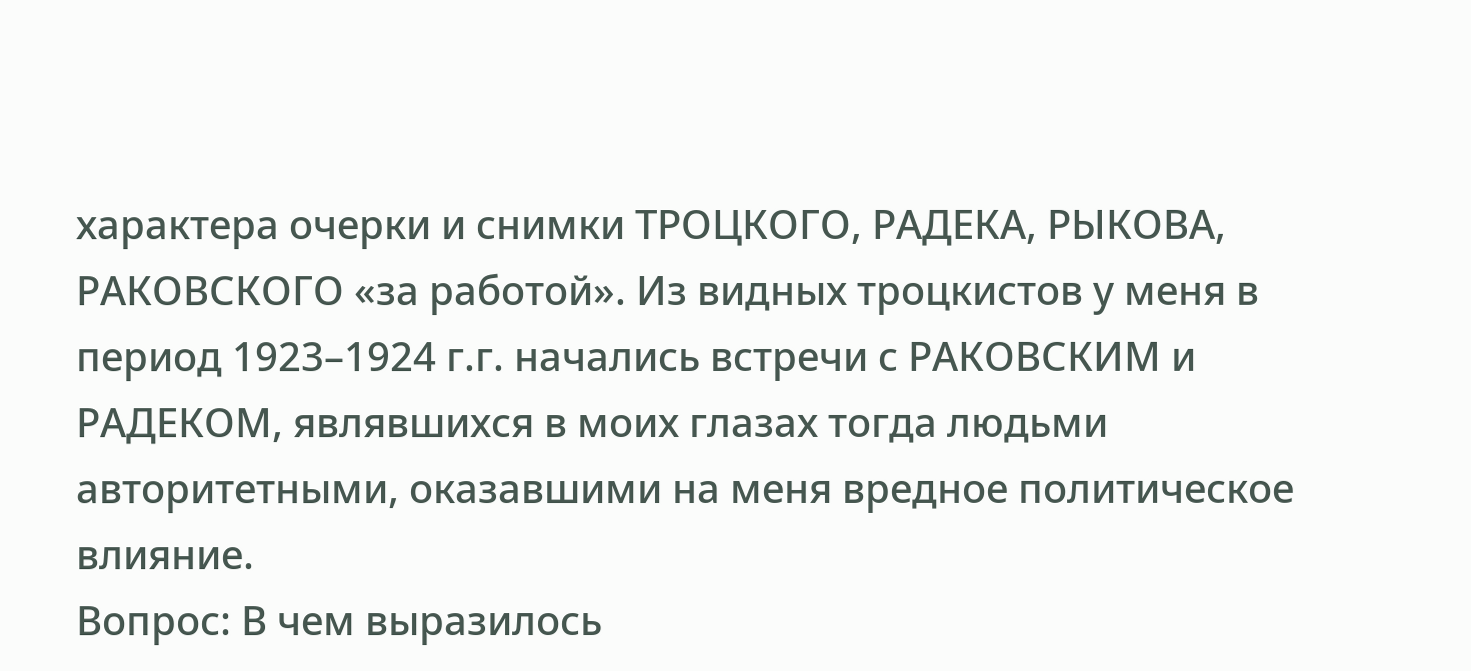характера очерки и снимки ТРОЦКОГО, РАДЕКА, РЫКОВА, РАКОВСКОГО «за работой». Из видных троцкистов у меня в период 1923–1924 г.г. начались встречи с РАКОВСКИМ и РАДЕКОМ, являвшихся в моих глазах тогда людьми авторитетными, оказавшими на меня вредное политическое влияние.
Вопрос: В чем выразилось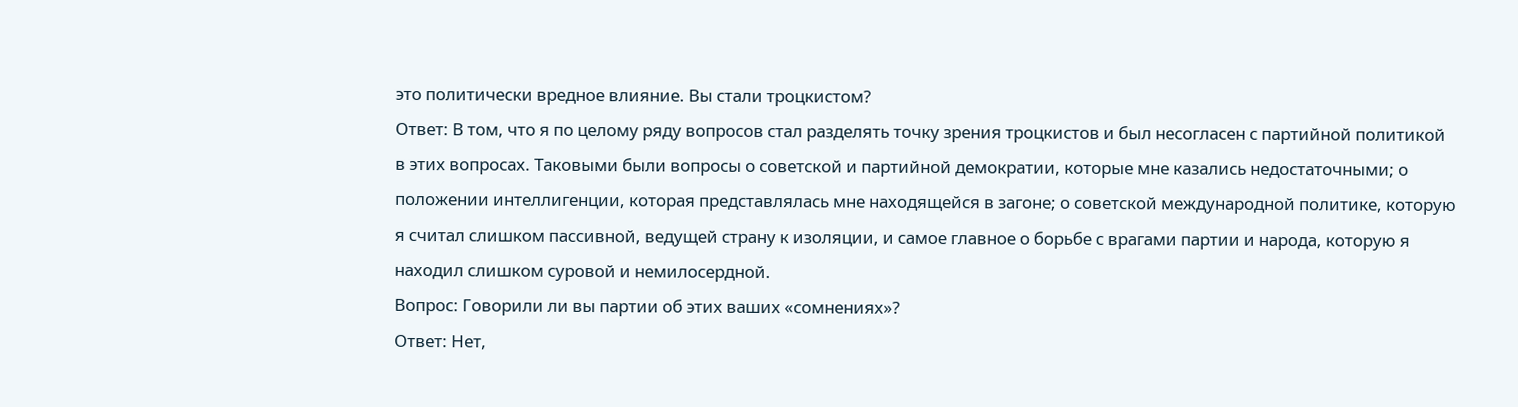это политически вредное влияние. Вы стали троцкистом?
Ответ: В том, что я по целому ряду вопросов стал разделять точку зрения троцкистов и был несогласен с партийной политикой в этих вопросах. Таковыми были вопросы о советской и партийной демократии, которые мне казались недостаточными; о положении интеллигенции, которая представлялась мне находящейся в загоне; о советской международной политике, которую я считал слишком пассивной, ведущей страну к изоляции, и самое главное о борьбе с врагами партии и народа, которую я находил слишком суровой и немилосердной.
Вопрос: Говорили ли вы партии об этих ваших «сомнениях»?
Ответ: Нет,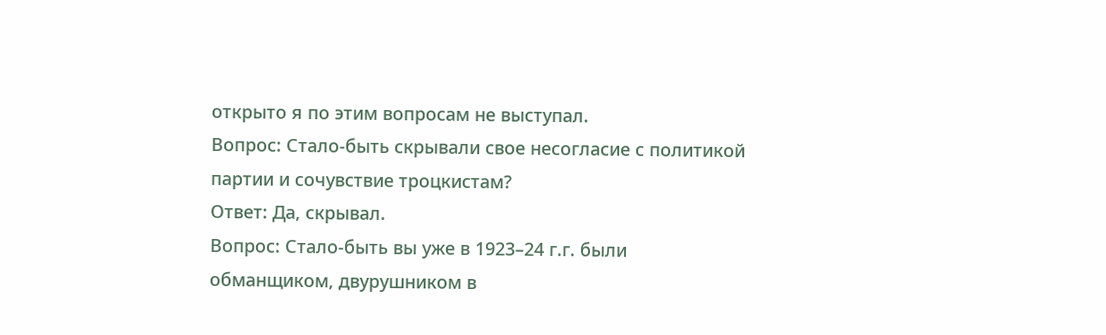открыто я по этим вопросам не выступал.
Вопрос: Стало-быть скрывали свое несогласие с политикой партии и сочувствие троцкистам?
Ответ: Да, скрывал.
Вопрос: Стало-быть вы уже в 1923–24 г.г. были обманщиком, двурушником в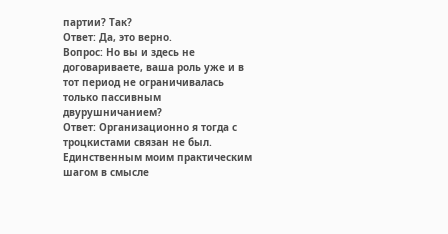партии? Так?
Ответ: Да, это верно.
Вопрос: Но вы и здесь не договариваете, ваша роль уже и в тот период не ограничивалась только пассивным двурушничанием?
Ответ: Организационно я тогда с троцкистами связан не был. Единственным моим практическим шагом в смысле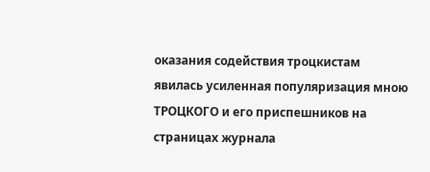оказания содействия троцкистам явилась усиленная популяризация мною ТРОЦКОГО и его приспешников на страницах журнала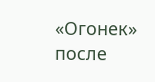«Огонек» после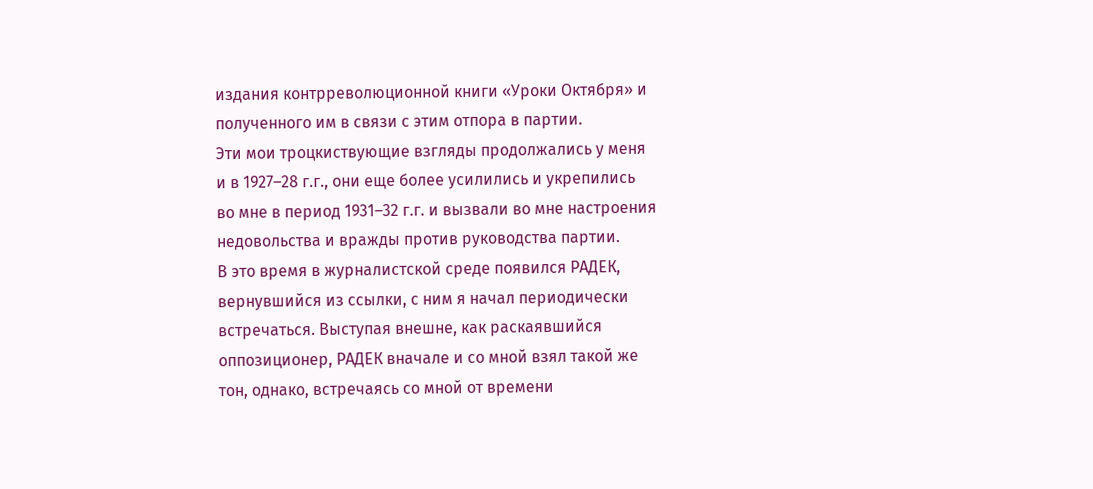издания контрреволюционной книги «Уроки Октября» и полученного им в связи с этим отпора в партии.
Эти мои троцкиствующие взгляды продолжались у меня и в 1927–28 г.г., они еще более усилились и укрепились во мне в период 1931–32 г.г. и вызвали во мне настроения недовольства и вражды против руководства партии.
В это время в журналистской среде появился РАДЕК, вернувшийся из ссылки, с ним я начал периодически встречаться. Выступая внешне, как раскаявшийся оппозиционер, РАДЕК вначале и со мной взял такой же тон, однако, встречаясь со мной от времени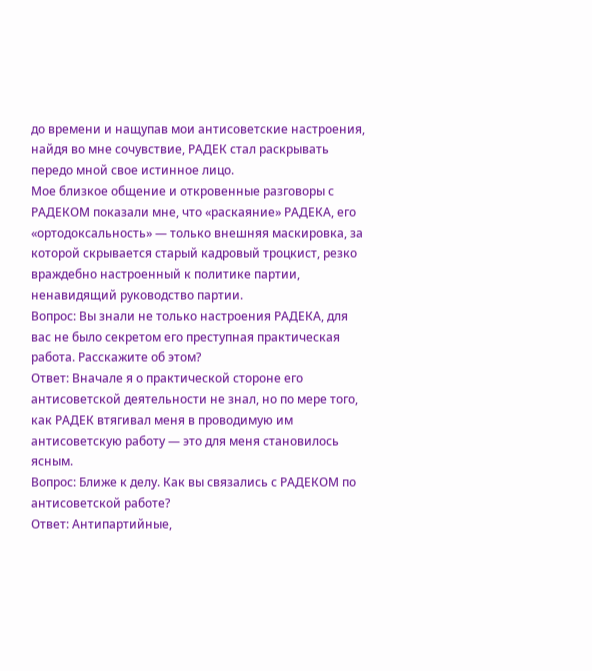до времени и нащупав мои антисоветские настроения, найдя во мне сочувствие, РАДЕК стал раскрывать передо мной свое истинное лицо.
Мое близкое общение и откровенные разговоры с РАДЕКОМ показали мне, что «раскаяние» РАДЕКА, его «ортодоксальность» — только внешняя маскировка, за которой скрывается старый кадровый троцкист, резко враждебно настроенный к политике партии, ненавидящий руководство партии.
Вопрос: Вы знали не только настроения РАДЕКА, для вас не было секретом его преступная практическая работа. Расскажите об этом?
Ответ: Вначале я о практической стороне его антисоветской деятельности не знал, но по мере того, как РАДЕК втягивал меня в проводимую им антисоветскую работу — это для меня становилось ясным.
Вопрос: Ближе к делу. Как вы связались с РАДЕКОМ по антисоветской работе?
Ответ: Антипартийные,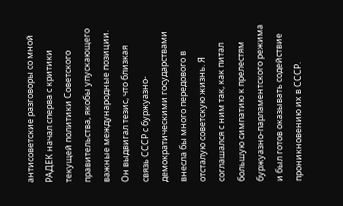антисоветские разговоры со мной РАДЕК начал сперва с критики текущей политики Советского правительства, якобы упускающего важные международные позиции.
Он выдвигал тезис, что близкая связь СССР с буржуазно-демократическими государствами внесла бы много передового в отсталую советскую жизнь. Я соглашался с ним так, как питал большую симпатию к прелестям буржуазно-парламентского режима и был готов оказывать содействие проникновению их в СССР.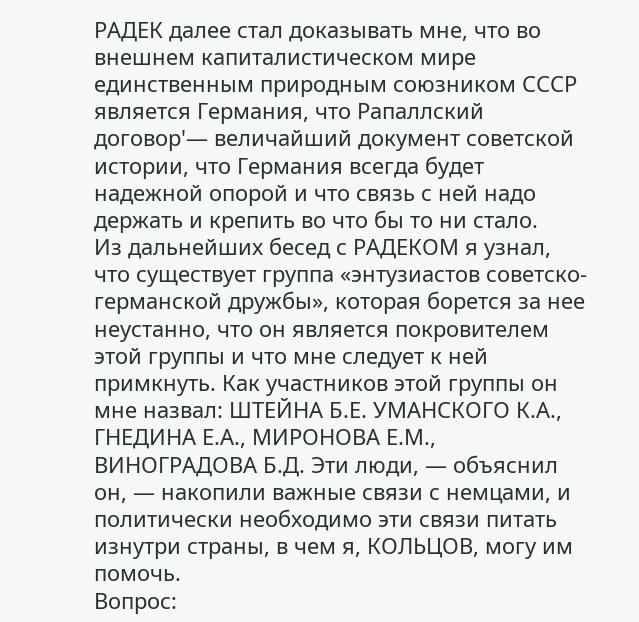РАДЕК далее стал доказывать мне, что во внешнем капиталистическом мире единственным природным союзником СССР является Германия, что Рапаллский договор'— величайший документ советской истории, что Германия всегда будет надежной опорой и что связь с ней надо держать и крепить во что бы то ни стало.
Из дальнейших бесед с РАДЕКОМ я узнал, что существует группа «энтузиастов советско-германской дружбы», которая борется за нее неустанно, что он является покровителем этой группы и что мне следует к ней примкнуть. Как участников этой группы он мне назвал: ШТЕЙНА Б.Е. УМАНСКОГО К.А., ГНЕДИНА Е.А., МИРОНОВА Е.М., ВИНОГРАДОВА Б.Д. Эти люди, — объяснил он, — накопили важные связи с немцами, и политически необходимо эти связи питать изнутри страны, в чем я, КОЛЬЦОВ, могу им помочь.
Вопрос: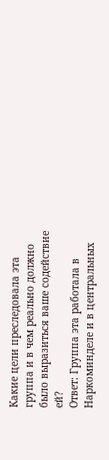Какие цели преследовала эта группа и в чем реально должно было выразиться ваше содействие ей?
Ответ: Группа эта работала в Наркоминделе и в центральных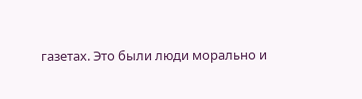газетах. Это были люди морально и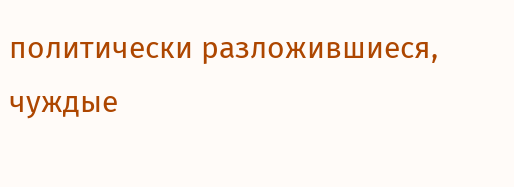политически разложившиеся, чуждые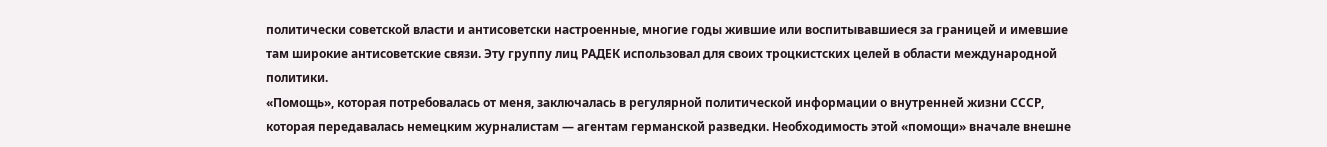политически советской власти и антисоветски настроенные, многие годы жившие или воспитывавшиеся за границей и имевшие там широкие антисоветские связи. Эту группу лиц РАДЕК использовал для своих троцкистских целей в области международной политики.
«Помощь», которая потребовалась от меня, заключалась в регулярной политической информации о внутренней жизни СССР, которая передавалась немецким журналистам — агентам германской разведки. Необходимость этой «помощи» вначале внешне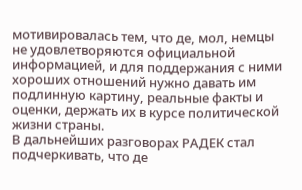мотивировалась тем, что де, мол, немцы не удовлетворяются официальной информацией, и для поддержания с ними хороших отношений нужно давать им подлинную картину, реальные факты и оценки, держать их в курсе политической жизни страны.
В дальнейших разговорах РАДЕК стал подчеркивать, что де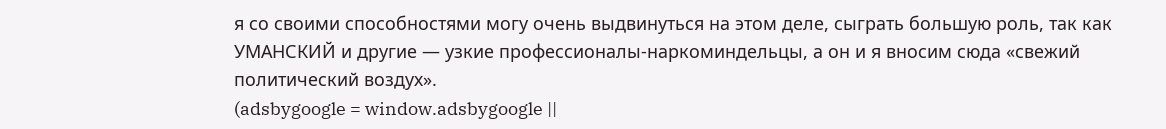я со своими способностями могу очень выдвинуться на этом деле, сыграть большую роль, так как УМАНСКИЙ и другие — узкие профессионалы-наркоминдельцы, а он и я вносим сюда «свежий политический воздух».
(adsbygoogle = window.adsbygoogle ||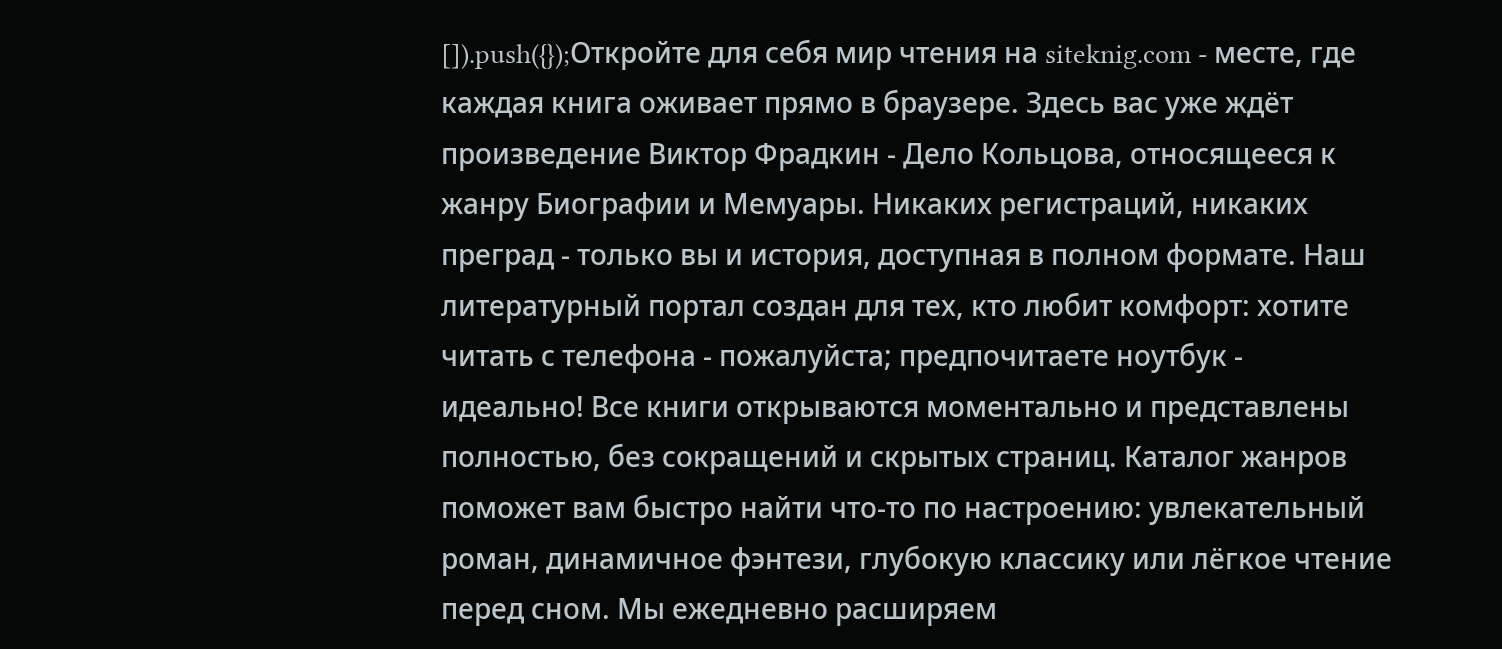[]).push({});Откройте для себя мир чтения на siteknig.com - месте, где каждая книга оживает прямо в браузере. Здесь вас уже ждёт произведение Виктор Фрадкин - Дело Кольцова, относящееся к жанру Биографии и Мемуары. Никаких регистраций, никаких преград - только вы и история, доступная в полном формате. Наш литературный портал создан для тех, кто любит комфорт: хотите читать с телефона - пожалуйста; предпочитаете ноутбук - идеально! Все книги открываются моментально и представлены полностью, без сокращений и скрытых страниц. Каталог жанров поможет вам быстро найти что-то по настроению: увлекательный роман, динамичное фэнтези, глубокую классику или лёгкое чтение перед сном. Мы ежедневно расширяем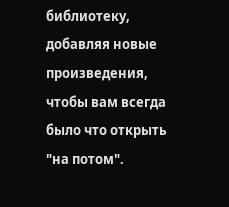библиотеку, добавляя новые произведения, чтобы вам всегда было что открыть "на потом".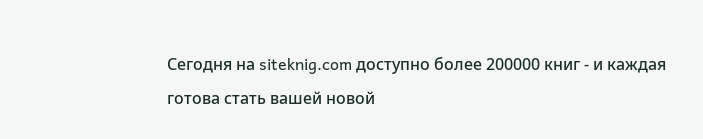Сегодня на siteknig.com доступно более 200000 книг - и каждая готова стать вашей новой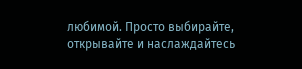любимой. Просто выбирайте, открывайте и наслаждайтесь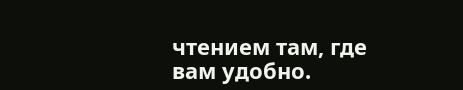чтением там, где вам удобно.